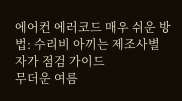에어컨 에러코드 매우 쉬운 방법: 수리비 아끼는 제조사별 자가 점검 가이드
무더운 여름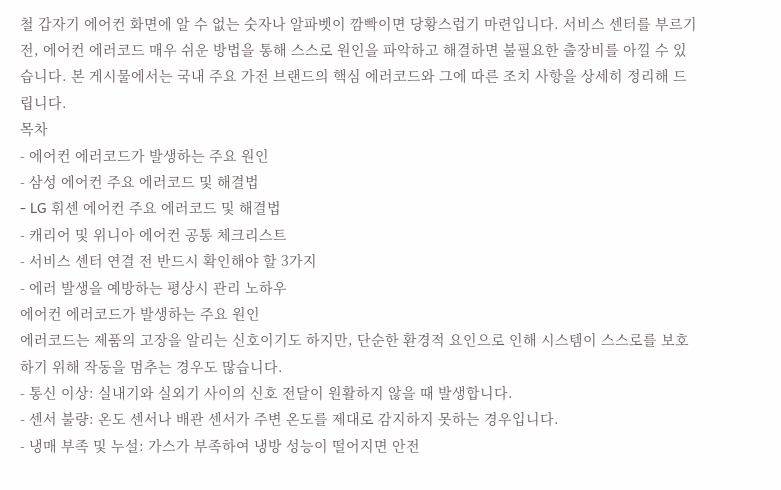철 갑자기 에어컨 화면에 알 수 없는 숫자나 알파벳이 깜빡이면 당황스럽기 마련입니다. 서비스 센터를 부르기 전, 에어컨 에러코드 매우 쉬운 방법을 통해 스스로 원인을 파악하고 해결하면 불필요한 출장비를 아낄 수 있습니다. 본 게시물에서는 국내 주요 가전 브랜드의 핵심 에러코드와 그에 따른 조치 사항을 상세히 정리해 드립니다.
목차
- 에어컨 에러코드가 발생하는 주요 원인
- 삼성 에어컨 주요 에러코드 및 해결법
- LG 휘센 에어컨 주요 에러코드 및 해결법
- 캐리어 및 위니아 에어컨 공통 체크리스트
- 서비스 센터 연결 전 반드시 확인해야 할 3가지
- 에러 발생을 예방하는 평상시 관리 노하우
에어컨 에러코드가 발생하는 주요 원인
에러코드는 제품의 고장을 알리는 신호이기도 하지만, 단순한 환경적 요인으로 인해 시스템이 스스로를 보호하기 위해 작동을 멈추는 경우도 많습니다.
- 통신 이상: 실내기와 실외기 사이의 신호 전달이 원활하지 않을 때 발생합니다.
- 센서 불량: 온도 센서나 배관 센서가 주변 온도를 제대로 감지하지 못하는 경우입니다.
- 냉매 부족 및 누설: 가스가 부족하여 냉방 성능이 떨어지면 안전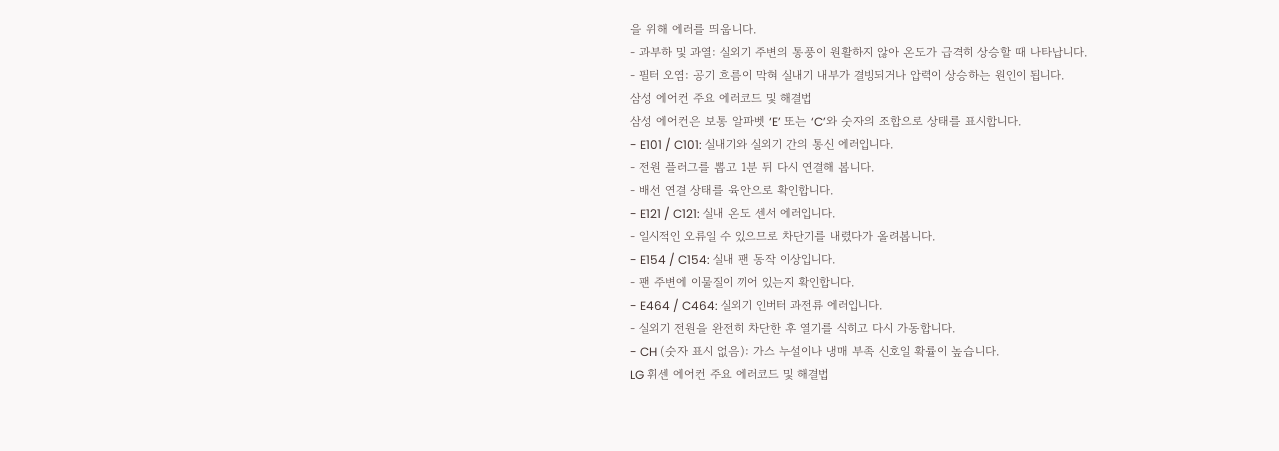을 위해 에러를 띄웁니다.
- 과부하 및 과열: 실외기 주변의 통풍이 원활하지 않아 온도가 급격히 상승할 때 나타납니다.
- 필터 오염: 공기 흐름이 막혀 실내기 내부가 결빙되거나 압력이 상승하는 원인이 됩니다.
삼성 에어컨 주요 에러코드 및 해결법
삼성 에어컨은 보통 알파벳 ‘E’ 또는 ‘C’와 숫자의 조합으로 상태를 표시합니다.
- E101 / C101: 실내기와 실외기 간의 통신 에러입니다.
- 전원 플러그를 뽑고 1분 뒤 다시 연결해 봅니다.
- 배선 연결 상태를 육안으로 확인합니다.
- E121 / C121: 실내 온도 센서 에러입니다.
- 일시적인 오류일 수 있으므로 차단기를 내렸다가 올려봅니다.
- E154 / C154: 실내 팬 동작 이상입니다.
- 팬 주변에 이물질이 끼어 있는지 확인합니다.
- E464 / C464: 실외기 인버터 과전류 에러입니다.
- 실외기 전원을 완전히 차단한 후 열기를 식히고 다시 가동합니다.
- CH (숫자 표시 없음): 가스 누설이나 냉매 부족 신호일 확률이 높습니다.
LG 휘센 에어컨 주요 에러코드 및 해결법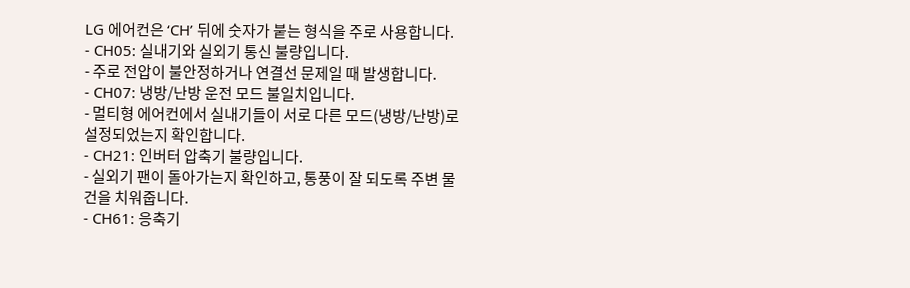LG 에어컨은 ‘CH’ 뒤에 숫자가 붙는 형식을 주로 사용합니다.
- CH05: 실내기와 실외기 통신 불량입니다.
- 주로 전압이 불안정하거나 연결선 문제일 때 발생합니다.
- CH07: 냉방/난방 운전 모드 불일치입니다.
- 멀티형 에어컨에서 실내기들이 서로 다른 모드(냉방/난방)로 설정되었는지 확인합니다.
- CH21: 인버터 압축기 불량입니다.
- 실외기 팬이 돌아가는지 확인하고, 통풍이 잘 되도록 주변 물건을 치워줍니다.
- CH61: 응축기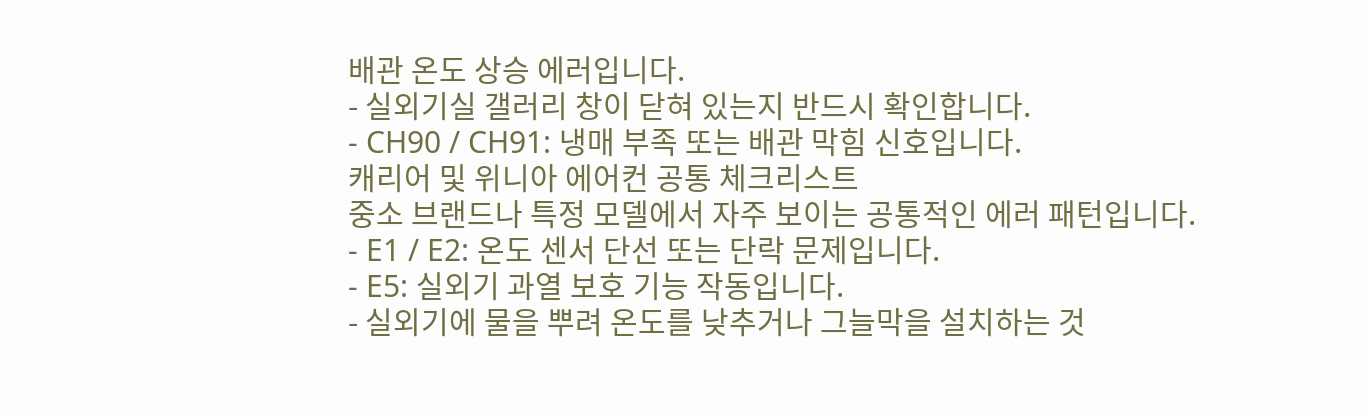배관 온도 상승 에러입니다.
- 실외기실 갤러리 창이 닫혀 있는지 반드시 확인합니다.
- CH90 / CH91: 냉매 부족 또는 배관 막힘 신호입니다.
캐리어 및 위니아 에어컨 공통 체크리스트
중소 브랜드나 특정 모델에서 자주 보이는 공통적인 에러 패턴입니다.
- E1 / E2: 온도 센서 단선 또는 단락 문제입니다.
- E5: 실외기 과열 보호 기능 작동입니다.
- 실외기에 물을 뿌려 온도를 낮추거나 그늘막을 설치하는 것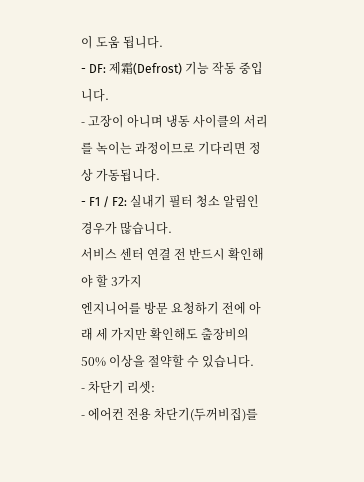이 도움 됩니다.
- DF: 제霜(Defrost) 기능 작동 중입니다.
- 고장이 아니며 냉동 사이클의 서리를 녹이는 과정이므로 기다리면 정상 가동됩니다.
- F1 / F2: 실내기 필터 청소 알림인 경우가 많습니다.
서비스 센터 연결 전 반드시 확인해야 할 3가지
엔지니어를 방문 요청하기 전에 아래 세 가지만 확인해도 출장비의 50% 이상을 절약할 수 있습니다.
- 차단기 리셋:
- 에어컨 전용 차단기(두꺼비집)를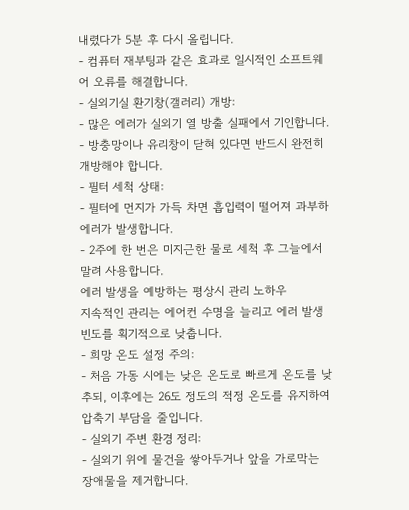내렸다가 5분 후 다시 올립니다.
- 컴퓨터 재부팅과 같은 효과로 일시적인 소프트웨어 오류를 해결합니다.
- 실외기실 환기창(갤러리) 개방:
- 많은 에러가 실외기 열 방출 실패에서 기인합니다.
- 방충망이나 유리창이 닫혀 있다면 반드시 완전히 개방해야 합니다.
- 필터 세척 상태:
- 필터에 먼지가 가득 차면 흡입력이 떨어져 과부하 에러가 발생합니다.
- 2주에 한 번은 미지근한 물로 세척 후 그늘에서 말려 사용합니다.
에러 발생을 예방하는 평상시 관리 노하우
지속적인 관리는 에어컨 수명을 늘리고 에러 발생 빈도를 획기적으로 낮춥니다.
- 희망 온도 설정 주의:
- 처음 가동 시에는 낮은 온도로 빠르게 온도를 낮추되, 이후에는 26도 정도의 적정 온도를 유지하여 압축기 부담을 줄입니다.
- 실외기 주변 환경 정리:
- 실외기 위에 물건을 쌓아두거나 앞을 가로막는 장애물을 제거합니다.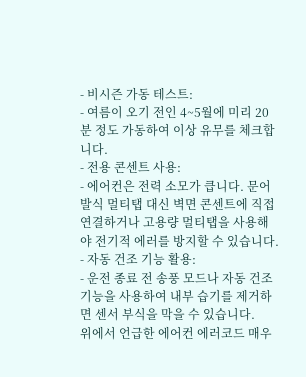- 비시즌 가동 테스트:
- 여름이 오기 전인 4~5월에 미리 20분 정도 가동하여 이상 유무를 체크합니다.
- 전용 콘센트 사용:
- 에어컨은 전력 소모가 큽니다. 문어발식 멀티탭 대신 벽면 콘센트에 직접 연결하거나 고용량 멀티탭을 사용해야 전기적 에러를 방지할 수 있습니다.
- 자동 건조 기능 활용:
- 운전 종료 전 송풍 모드나 자동 건조 기능을 사용하여 내부 습기를 제거하면 센서 부식을 막을 수 있습니다.
위에서 언급한 에어컨 에러코드 매우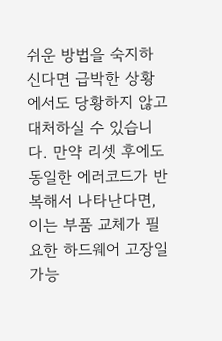쉬운 방법을 숙지하신다면 급박한 상황에서도 당황하지 않고 대처하실 수 있습니다. 만약 리셋 후에도 동일한 에러코드가 반복해서 나타난다면, 이는 부품 교체가 필요한 하드웨어 고장일 가능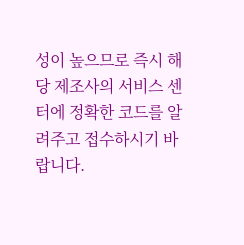성이 높으므로 즉시 해당 제조사의 서비스 센터에 정확한 코드를 알려주고 접수하시기 바랍니다.